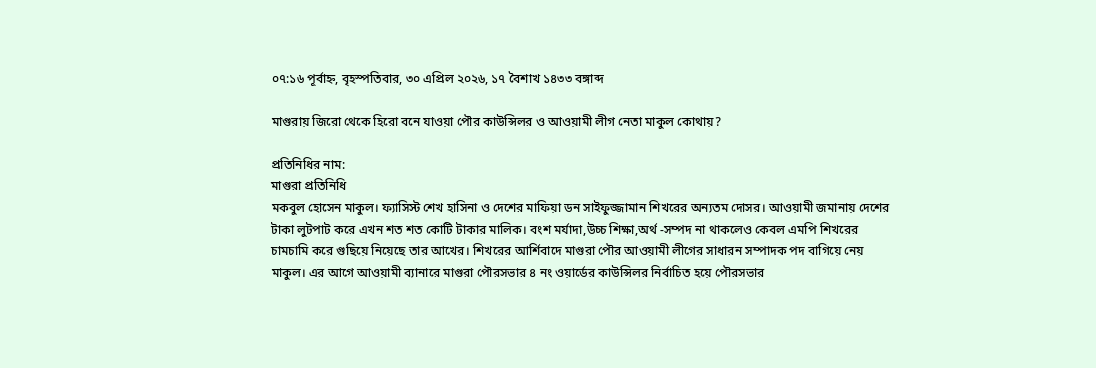০৭:১৬ পূর্বাহ্ন, বৃহস্পতিবার, ৩০ এপ্রিল ২০২৬, ১৭ বৈশাখ ১৪৩৩ বঙ্গাব্দ

মাগুরায় জিরো থেকে হিরো বনে যাওয়া পৌর কাউন্সিলর ও আওয়ামী লীগ নেতা মাকুল কোথায়?

প্রতিনিধির নাম:
মাগুরা প্রতিনিধি
মকবুল হোসেন মাকুল। ফ্যাসিস্ট শেখ হাসিনা ও দেশের মাফিয়া ডন সাইফুজ্জামান শিখরের অন্যতম দোসর। আওয়ামী জমানায় দেশের টাকা লুটপাট করে এখন শত শত কোটি টাকার মালিক। বংশ মর্যাদা,উচ্চ শিক্ষা,অর্থ -সম্পদ না থাকলেও কেবল এমপি শিখরের চামচামি করে গুছিয়ে নিয়েছে তার আখের। শিখরের আর্শিবাদে মাগুরা পৌর আওয়ামী লীগের সাধারন সম্পাদক পদ বাগিয়ে নেয় মাকুল। এর আগে আওয়ামী ব্যানারে মাগুরা পৌরসভার ৪ নং ওয়ার্ডের কাউন্সিলর নির্বাচিত হয়ে পৌরসভার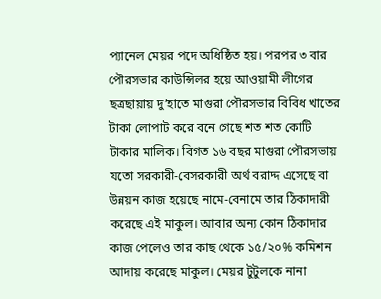প্যানেল মেয়র পদে অধিষ্ঠিত হয়। পরপর ৩ বার পৌরসভার কাউন্সিলর হয়ে আওয়ামী লীগের ছত্রছায়ায় দু’হাতে মাগুরা পৌরসভার বিবিধ খাতের টাকা লোপাট করে বনে গেছে শত শত কোটি টাকার মালিক। বিগত ১৬ বছর মাগুরা পৌরসভায় যতো সরকারী-বেসরকারী অর্থ বরাদ্দ এসেছে বা উন্নয়ন কাজ হয়েছে নামে-বেনামে তার ঠিকাদারী করেছে এই মাকুল। আবার অন্য কোন ঠিকাদার কাজ পেলেও তার কাছ থেকে ১৫/২০% কমিশন আদায় করেছে মাকুল। মেয়র টুটুলকে নানা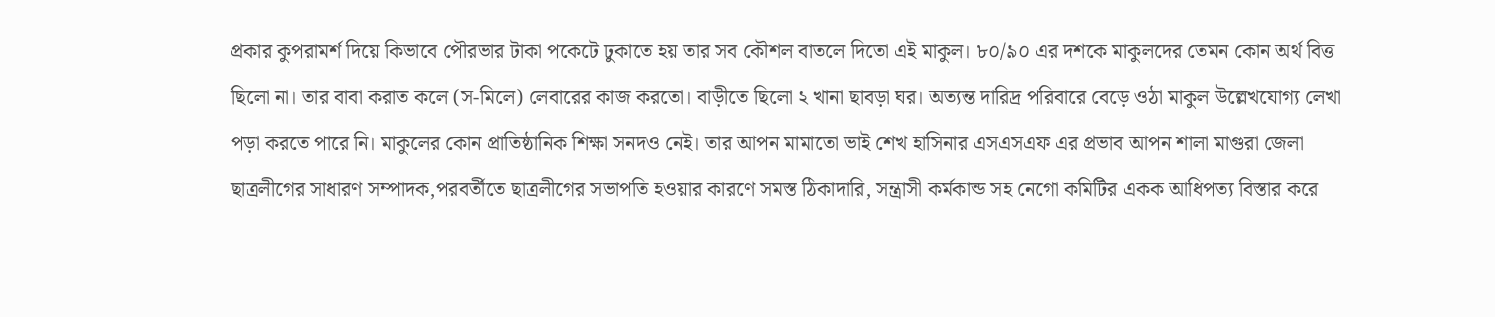প্রকার কুপরামর্শ দিয়ে কিভাবে পৌরভার টাকা পকেটে ঢুকাতে হয় তার সব কৌশল বাতলে দিতো এই মাকুল। ৮০/৯০ এর দশকে মাকুলদের তেমন কোন অর্থ বিত্ত ছিলো না। তার বাবা করাত কলে (স-মিলে) লেবারের কাজ করতো। বাড়ীতে ছিলো ২ খানা ছাবড়া ঘর। অত্যন্ত দারিদ্র পরিবারে বেড়ে ওঠা মাকুল উল্লেখযোগ্য লেখা পড়া করতে পারে নি। মাকুলের কোন প্রাতিষ্ঠানিক শিক্ষা সনদও নেই। তার আপন মামাতো ভাই শেখ হাসিনার এসএসএফ এর প্রভাব আপন শালা মাগুরা জেলা ছাত্রলীগের সাধারণ সম্পাদক,পরবর্তীতে ছাত্রলীগের সভাপতি হওয়ার কারণে সমস্ত ঠিকাদারি, সন্ত্রাসী কর্মকান্ড সহ নেগো কমিটির একক আধিপত্য বিস্তার করে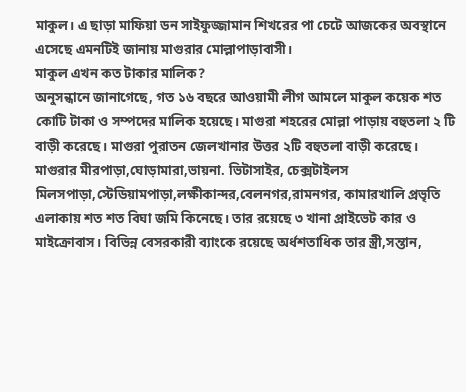মাকুল। এ ছাড়া মাফিয়া ডন সাইফুজ্জামান শিখরের পা চেটে আজকের অবস্থানে এসেছে এমনটিই জানায় মাগুরার মোল্লাপাড়াবাসী।
মাকুল এখন কত টাকার মালিক?
অনুসন্ধানে জানাগেছে, গত ১৬ বছরে আওয়ামী লীগ আমলে মাকুল কয়েক শত কোটি টাকা ও সম্পদের মালিক হয়েছে। মাগুরা শহরের মোল্লা পাড়ায় বহুতলা ২ টি বাড়ী করেছে। মাগুরা পুরাতন জেলখানার উত্তর ২টি বহুতলা বাড়ী করেছে। মাগুরার মীরপাড়া,ঘোড়ামারা,ভায়না. ভিটাসাইর, চেক্সটাইলস মিলসপাড়া,স্টেডিয়ামপাড়া,লক্ষীকান্দর,বেলনগর,রামনগর, কামারখালি প্রভৃতি এলাকায় শত শত বিঘা জমি কিনেছে। তার রয়েছে ৩ খানা প্রাইভেট কার ও মাইক্রোবাস। বিভিন্ন বেসরকারী ব্যাংকে রয়েছে অর্ধশতাধিক তার স্ত্রী,সন্তান,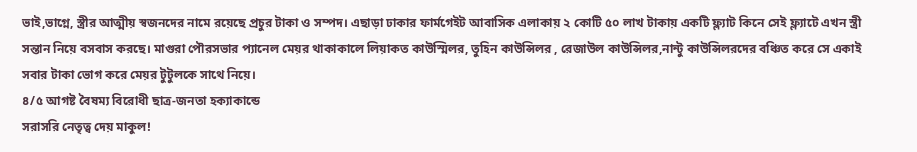ভাই,ভাগ্নে, স্ত্রীর আত্মীয় স্বজনদের নামে রয়েছে প্রচুর টাকা ও সম্পদ। এছাড়া ঢাকার ফার্মগেইট আবাসিক এলাকায় ২ কোটি ৫০ লাখ টাকায় একটি ফ্ল্যাট কিনে সেই ফ্ল্যাটে এখন স্ত্রী সন্তান নিয়ে বসবাস করছে। মাগুরা পৌরসভার প্যানেল মেয়র থাকাকালে লিয়াকত কাউস্মিলর, তুহিন কাউন্সিলর , রেজাউল কাউন্সিলর,নান্টু কাউন্সিলরদের বঞ্চিত করে সে একাই সবার টাকা ভোগ করে মেয়র টুটুলকে সাথে নিয়ে।
৪/৫ আগষ্ট বৈষম্য বিরোধী ছাত্র-জনতা হক্যাকান্ডে
সরাসরি নেতৃত্ব দেয় মাকুল!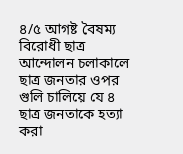৪/৫ আগষ্ট বৈষম্য বিরোধী ছাত্র আন্দোলন চলাকালে ছাত্র জনতার ওপর গুলি চালিয়ে যে ৪ ছাত্র জনতাকে হত্যা করা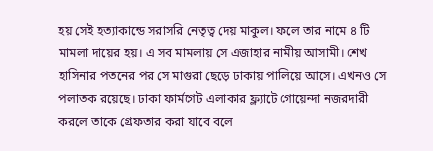হয় সেই হত্যাকান্ডে সরাসরি নেতৃত্ব দেয় মাকুল। ফলে তার নামে ৪ টি মামলা দায়ের হয়। এ সব মামলায় সে এজাহার নামীয় আসামী। শেখ হাসিনার পতনের পর সে মাগুরা ছেড়ে ঢাকায় পালিয়ে আসে। এখনও সে পলাতক রয়েছে। ঢাকা ফার্মগেট এলাকার ফ্ল্যাটে গোয়েন্দা নজরদারী করলে তাকে গ্রেফতার করা যাবে বলে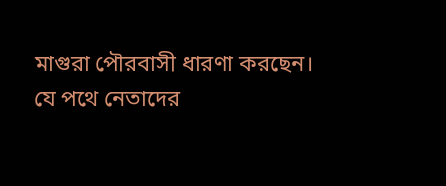মাগুরা পৌরবাসী ধারণা করছেন।
যে পথে নেতাদের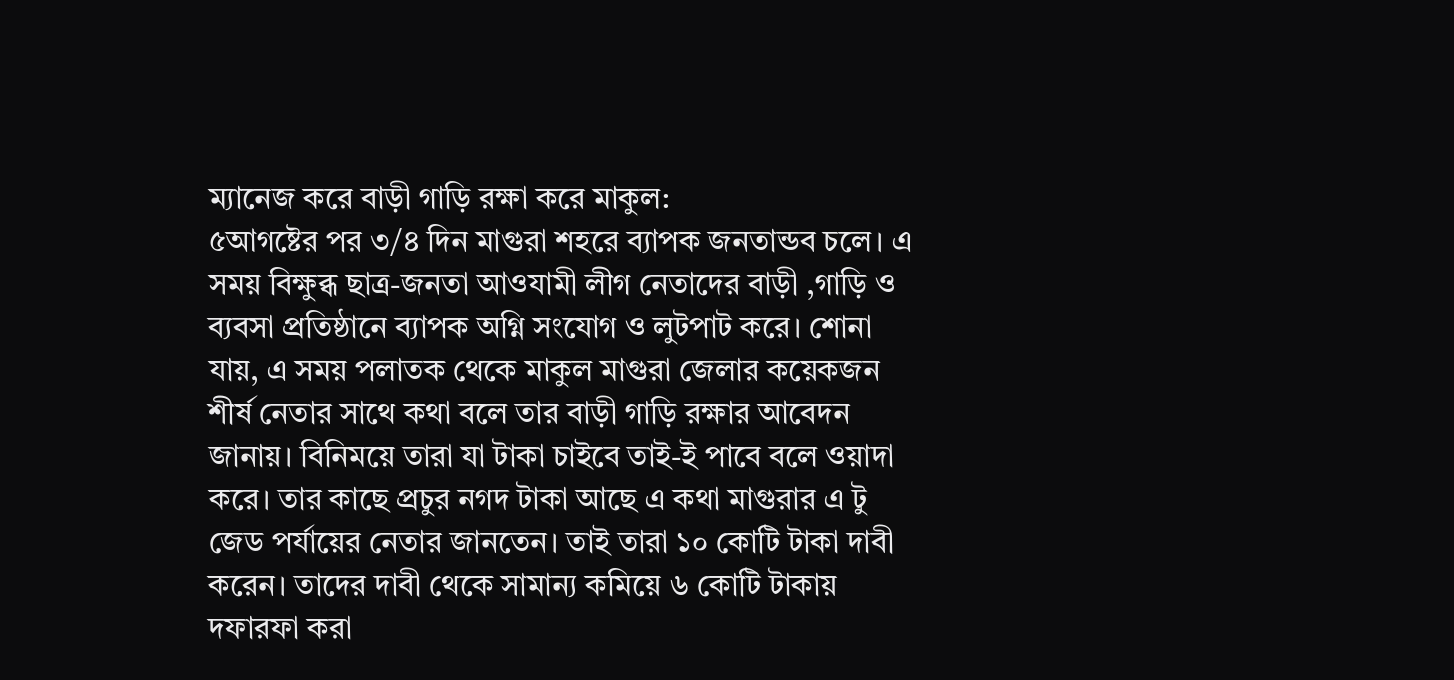ম্যানেজ করে বাড়ী গাড়ি রক্ষা করে মাকুল:
৫আগষ্টের পর ৩/৪ দিন মাগুরা শহরে ব্যাপক জনতান্ডব চলে। এ সময় বিক্ষুব্ধ ছাত্র-জনতা আওযামী লীগ নেতাদের বাড়ী ,গাড়ি ও ব্যবসা প্রতিষ্ঠানে ব্যাপক অগ্নি সংযোগ ও লুটপাট করে। শোনা যায়, এ সময় পলাতক থেকে মাকুল মাগুরা জেলার কয়েকজন শীর্ষ নেতার সাথে কথা বলে তার বাড়ী গাড়ি রক্ষার আবেদন জানায়। বিনিময়ে তারা যা টাকা চাইবে তাই-ই পাবে বলে ওয়াদা করে। তার কাছে প্রচুর নগদ টাকা আছে এ কথা মাগুরার এ টু জেড পর্যায়ের নেতার জানতেন। তাই তারা ১০ কোটি টাকা দাবী করেন। তাদের দাবী থেকে সামান্য কমিয়ে ৬ কোটি টাকায় দফারফা করা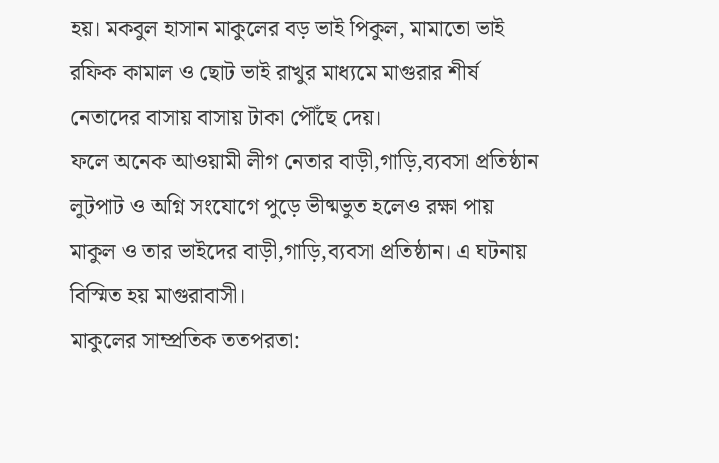হয়। মকবুল হাসান মাকুলের বড় ভাই পিকুল, মামাতো ভাই রফিক কামাল ও ছোট ভাই রাখুর মাধ্যমে মাগুরার শীর্ষ নেতাদের বাসায় বাসায় টাকা পৌঁছে দেয়।
ফলে অনেক আওয়ামী লীগ নেতার বাড়ী,গাড়ি,ব্যবসা প্রতিষ্ঠান লুটপাট ও অগ্নি সংযোগে পুড়ে ভীষ্মভুত হলেও রক্ষা পায় মাকুল ও তার ভাইদের বাড়ী,গাড়ি,ব্যবসা প্রতিষ্ঠান। এ ঘটনায় বিস্মিত হয় মাগুরাবাসী।
মাকুলের সাম্প্রতিক ততপরতা: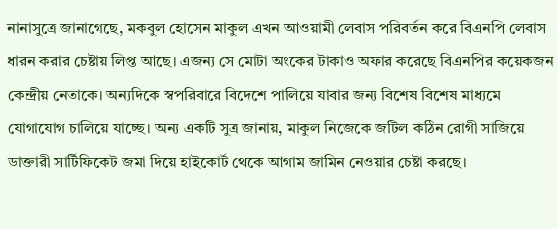নানাসুত্রে জানাগেছে, মকবুল হোসেন মাকুল এখন আওয়ামী লেবাস পরিবর্তন করে বিএনপি লেবাস ধারন করার চেষ্টায় লিপ্ত আছে। এজন্য সে মোটা অংকের টাকাও অফার করেছে বিএনপির কয়েকজন কেন্দ্রীয় নেতাকে। অন্যদিকে স্বপরিবারে বিদেশে পালিয়ে যাবার জন্য বিশেষ বিশেষ মাধ্যমে যোগাযোগ চালিয়ে যাচ্ছে। অন্য একটি সুত্র জানায়, মাকুল নিজেকে জটিল কঠিন রোগী সাজিয়ে ডাক্তারী সার্টিফিকেট জমা দিয়ে হাইকোর্ট থেকে আগাম জামিন নেওয়ার চেষ্টা করছে।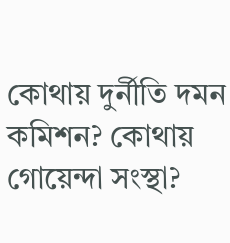কোথায় দুর্নীতি দমন কমিশন? কোথায় গোয়েন্দা সংস্থা?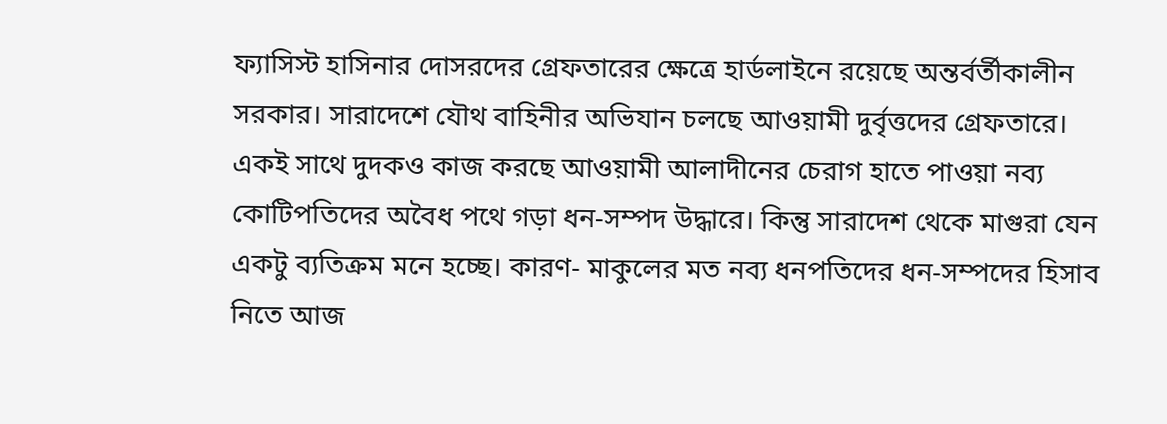ফ্যাসিস্ট হাসিনার দোসরদের গ্রেফতারের ক্ষেত্রে হার্ডলাইনে রয়েছে অন্তর্বর্তীকালীন সরকার। সারাদেশে যৌথ বাহিনীর অভিযান চলছে আওয়ামী দুর্বৃত্তদের গ্রেফতারে। একই সাথে দুদকও কাজ করছে আওয়ামী আলাদীনের চেরাগ হাতে পাওয়া নব্য কোটিপতিদের অবৈধ পথে গড়া ধন-সম্পদ উদ্ধারে। কিন্তু সারাদেশ থেকে মাগুরা যেন একটু ব্যতিক্রম মনে হচ্ছে। কারণ- মাকুলের মত নব্য ধনপতিদের ধন-সম্পদের হিসাব নিতে আজ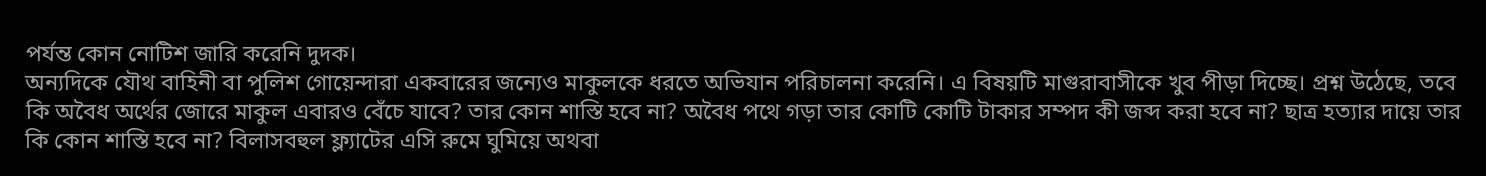পর্যন্ত কোন নোটিশ জারি করেনি দুদক।
অন্যদিকে যৌথ বাহিনী বা পুলিশ গোয়েন্দারা একবারের জন্যেও মাকুলকে ধরতে অভিযান পরিচালনা করেনি। এ বিষয়টি মাগুরাবাসীকে খুব পীড়া দিচ্ছে। প্রশ্ন উঠেছে, তবে কি অবৈধ অর্থের জোরে মাকুল এবারও বেঁচে যাবে? তার কোন শাস্তি হবে না? অবৈধ পথে গড়া তার কোটি কোটি টাকার সম্পদ কী জব্দ করা হবে না? ছাত্র হত্যার দায়ে তার কি কোন শাস্তি হবে না? বিলাসবহুল ফ্ল্যাটের এসি রুমে ঘুমিয়ে অথবা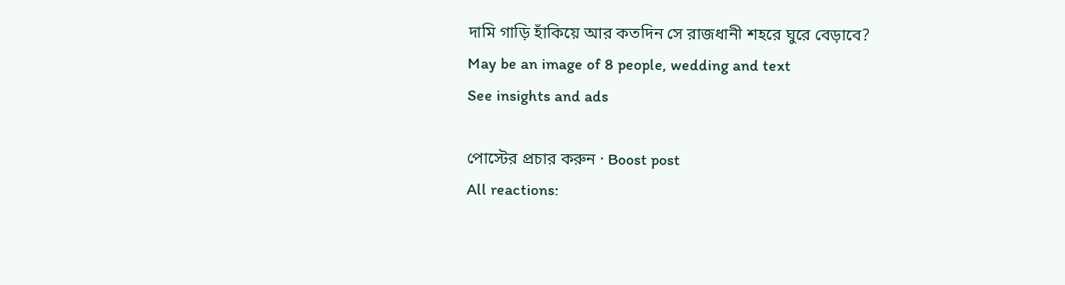দামি গাড়ি হাঁকিয়ে আর কতদিন সে রাজধানী শহরে ঘুরে বেড়াবে?
May be an image of 8 people, wedding and text
See insights and ads

পোস্টের প্রচার করুন · Boost post
All reactions: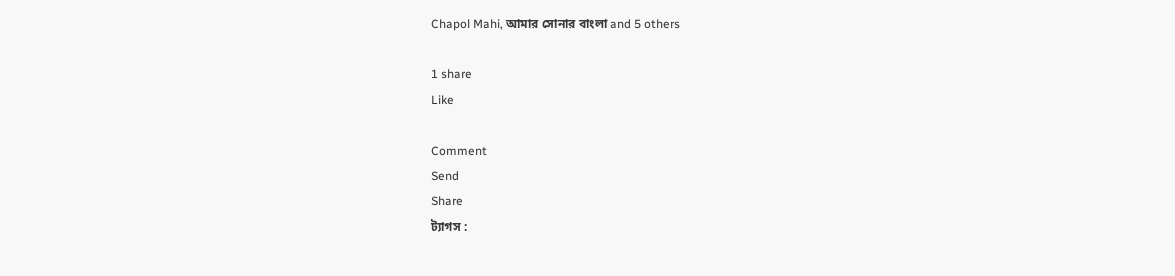Chapol Mahi, আমার সোনার বাংলা and 5 others

1 share
Like

Comment
Send
Share
ট্যাগস :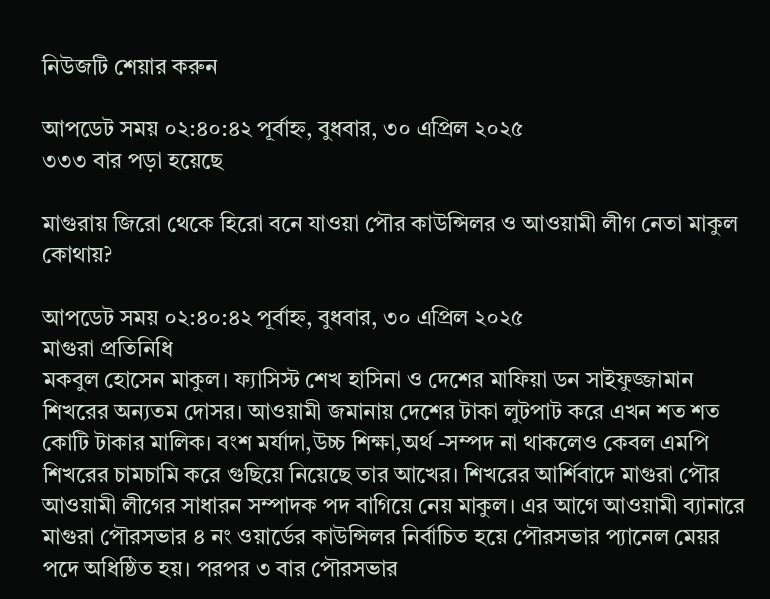নিউজটি শেয়ার করুন

আপডেট সময় ০২:৪০:৪২ পূর্বাহ্ন, বুধবার, ৩০ এপ্রিল ২০২৫
৩৩৩ বার পড়া হয়েছে

মাগুরায় জিরো থেকে হিরো বনে যাওয়া পৌর কাউন্সিলর ও আওয়ামী লীগ নেতা মাকুল কোথায়?

আপডেট সময় ০২:৪০:৪২ পূর্বাহ্ন, বুধবার, ৩০ এপ্রিল ২০২৫
মাগুরা প্রতিনিধি
মকবুল হোসেন মাকুল। ফ্যাসিস্ট শেখ হাসিনা ও দেশের মাফিয়া ডন সাইফুজ্জামান শিখরের অন্যতম দোসর। আওয়ামী জমানায় দেশের টাকা লুটপাট করে এখন শত শত কোটি টাকার মালিক। বংশ মর্যাদা,উচ্চ শিক্ষা,অর্থ -সম্পদ না থাকলেও কেবল এমপি শিখরের চামচামি করে গুছিয়ে নিয়েছে তার আখের। শিখরের আর্শিবাদে মাগুরা পৌর আওয়ামী লীগের সাধারন সম্পাদক পদ বাগিয়ে নেয় মাকুল। এর আগে আওয়ামী ব্যানারে মাগুরা পৌরসভার ৪ নং ওয়ার্ডের কাউন্সিলর নির্বাচিত হয়ে পৌরসভার প্যানেল মেয়র পদে অধিষ্ঠিত হয়। পরপর ৩ বার পৌরসভার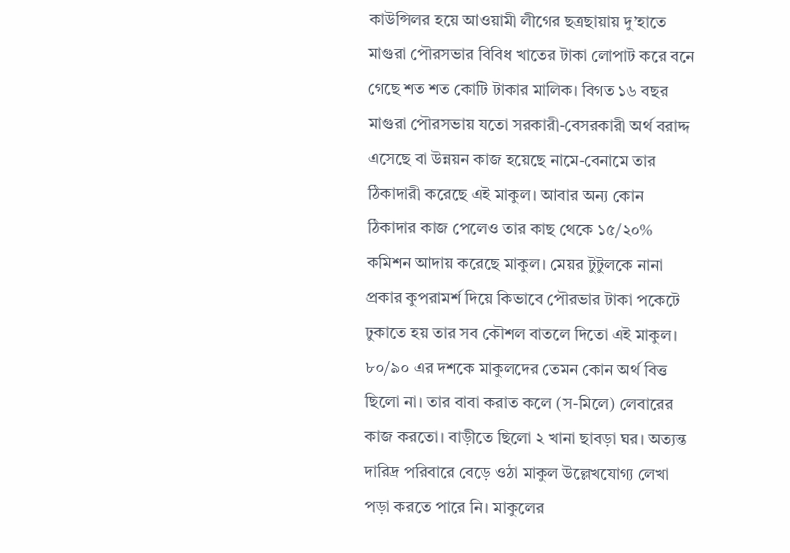কাউন্সিলর হয়ে আওয়ামী লীগের ছত্রছায়ায় দু’হাতে মাগুরা পৌরসভার বিবিধ খাতের টাকা লোপাট করে বনে গেছে শত শত কোটি টাকার মালিক। বিগত ১৬ বছর মাগুরা পৌরসভায় যতো সরকারী-বেসরকারী অর্থ বরাদ্দ এসেছে বা উন্নয়ন কাজ হয়েছে নামে-বেনামে তার ঠিকাদারী করেছে এই মাকুল। আবার অন্য কোন ঠিকাদার কাজ পেলেও তার কাছ থেকে ১৫/২০% কমিশন আদায় করেছে মাকুল। মেয়র টুটুলকে নানা প্রকার কুপরামর্শ দিয়ে কিভাবে পৌরভার টাকা পকেটে ঢুকাতে হয় তার সব কৌশল বাতলে দিতো এই মাকুল। ৮০/৯০ এর দশকে মাকুলদের তেমন কোন অর্থ বিত্ত ছিলো না। তার বাবা করাত কলে (স-মিলে) লেবারের কাজ করতো। বাড়ীতে ছিলো ২ খানা ছাবড়া ঘর। অত্যন্ত দারিদ্র পরিবারে বেড়ে ওঠা মাকুল উল্লেখযোগ্য লেখা পড়া করতে পারে নি। মাকুলের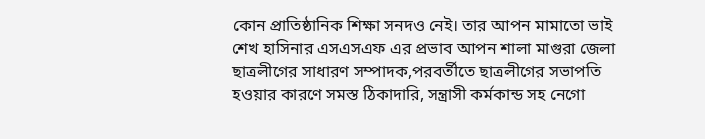কোন প্রাতিষ্ঠানিক শিক্ষা সনদও নেই। তার আপন মামাতো ভাই শেখ হাসিনার এসএসএফ এর প্রভাব আপন শালা মাগুরা জেলা ছাত্রলীগের সাধারণ সম্পাদক,পরবর্তীতে ছাত্রলীগের সভাপতি হওয়ার কারণে সমস্ত ঠিকাদারি, সন্ত্রাসী কর্মকান্ড সহ নেগো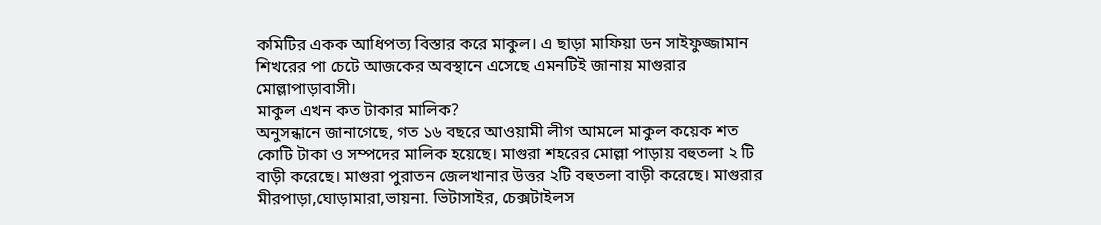কমিটির একক আধিপত্য বিস্তার করে মাকুল। এ ছাড়া মাফিয়া ডন সাইফুজ্জামান শিখরের পা চেটে আজকের অবস্থানে এসেছে এমনটিই জানায় মাগুরার মোল্লাপাড়াবাসী।
মাকুল এখন কত টাকার মালিক?
অনুসন্ধানে জানাগেছে, গত ১৬ বছরে আওয়ামী লীগ আমলে মাকুল কয়েক শত কোটি টাকা ও সম্পদের মালিক হয়েছে। মাগুরা শহরের মোল্লা পাড়ায় বহুতলা ২ টি বাড়ী করেছে। মাগুরা পুরাতন জেলখানার উত্তর ২টি বহুতলা বাড়ী করেছে। মাগুরার মীরপাড়া,ঘোড়ামারা,ভায়না. ভিটাসাইর, চেক্সটাইলস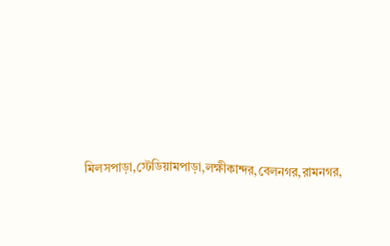মিলসপাড়া,স্টেডিয়ামপাড়া,লক্ষীকান্দর,বেলনগর,রামনগর,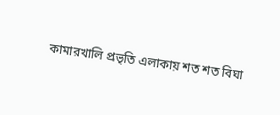কামারখালি প্রভৃতি এলাকায় শত শত বিঘা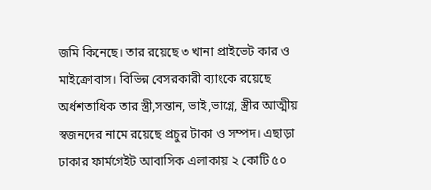জমি কিনেছে। তার রয়েছে ৩ খানা প্রাইভেট কার ও মাইক্রোবাস। বিভিন্ন বেসরকারী ব্যাংকে রয়েছে অর্ধশতাধিক তার স্ত্রী,সন্তান, ভাই,ভাগ্নে, স্ত্রীর আত্মীয় স্বজনদের নামে রয়েছে প্রচুর টাকা ও সম্পদ। এছাড়া ঢাকার ফার্মগেইট আবাসিক এলাকায় ২ কোটি ৫০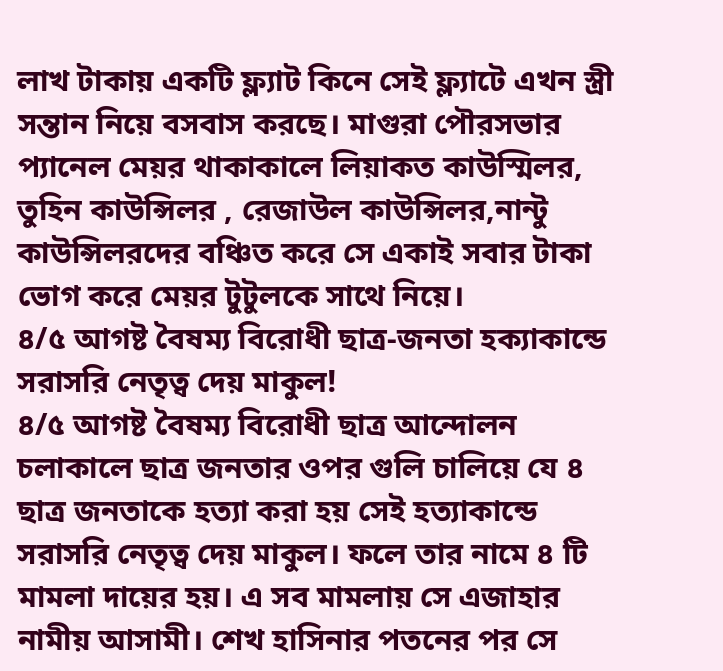লাখ টাকায় একটি ফ্ল্যাট কিনে সেই ফ্ল্যাটে এখন স্ত্রী সন্তান নিয়ে বসবাস করছে। মাগুরা পৌরসভার প্যানেল মেয়র থাকাকালে লিয়াকত কাউস্মিলর, তুহিন কাউন্সিলর , রেজাউল কাউন্সিলর,নান্টু কাউন্সিলরদের বঞ্চিত করে সে একাই সবার টাকা ভোগ করে মেয়র টুটুলকে সাথে নিয়ে।
৪/৫ আগষ্ট বৈষম্য বিরোধী ছাত্র-জনতা হক্যাকান্ডে
সরাসরি নেতৃত্ব দেয় মাকুল!
৪/৫ আগষ্ট বৈষম্য বিরোধী ছাত্র আন্দোলন চলাকালে ছাত্র জনতার ওপর গুলি চালিয়ে যে ৪ ছাত্র জনতাকে হত্যা করা হয় সেই হত্যাকান্ডে সরাসরি নেতৃত্ব দেয় মাকুল। ফলে তার নামে ৪ টি মামলা দায়ের হয়। এ সব মামলায় সে এজাহার নামীয় আসামী। শেখ হাসিনার পতনের পর সে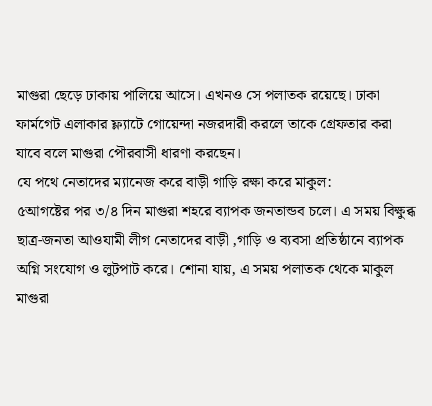মাগুরা ছেড়ে ঢাকায় পালিয়ে আসে। এখনও সে পলাতক রয়েছে। ঢাকা ফার্মগেট এলাকার ফ্ল্যাটে গোয়েন্দা নজরদারী করলে তাকে গ্রেফতার করা যাবে বলে মাগুরা পৌরবাসী ধারণা করছেন।
যে পথে নেতাদের ম্যানেজ করে বাড়ী গাড়ি রক্ষা করে মাকুল:
৫আগষ্টের পর ৩/৪ দিন মাগুরা শহরে ব্যাপক জনতান্ডব চলে। এ সময় বিক্ষুব্ধ ছাত্র-জনতা আওযামী লীগ নেতাদের বাড়ী ,গাড়ি ও ব্যবসা প্রতিষ্ঠানে ব্যাপক অগ্নি সংযোগ ও লুটপাট করে। শোনা যায়, এ সময় পলাতক থেকে মাকুল মাগুরা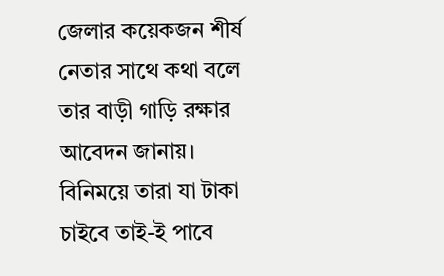জেলার কয়েকজন শীর্ষ নেতার সাথে কথা বলে তার বাড়ী গাড়ি রক্ষার আবেদন জানায়। বিনিময়ে তারা যা টাকা চাইবে তাই-ই পাবে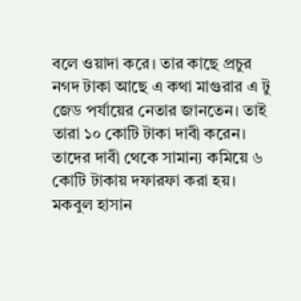বলে ওয়াদা করে। তার কাছে প্রচুর নগদ টাকা আছে এ কথা মাগুরার এ টু জেড পর্যায়ের নেতার জানতেন। তাই তারা ১০ কোটি টাকা দাবী করেন। তাদের দাবী থেকে সামান্য কমিয়ে ৬ কোটি টাকায় দফারফা করা হয়। মকবুল হাসান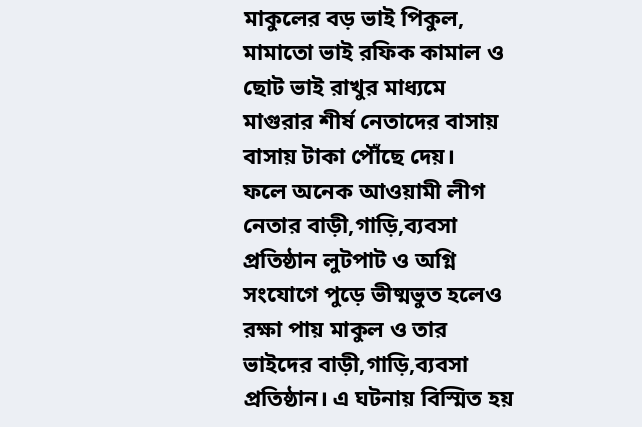মাকুলের বড় ভাই পিকুল, মামাতো ভাই রফিক কামাল ও ছোট ভাই রাখুর মাধ্যমে মাগুরার শীর্ষ নেতাদের বাসায় বাসায় টাকা পৌঁছে দেয়।
ফলে অনেক আওয়ামী লীগ নেতার বাড়ী,গাড়ি,ব্যবসা প্রতিষ্ঠান লুটপাট ও অগ্নি সংযোগে পুড়ে ভীষ্মভুত হলেও রক্ষা পায় মাকুল ও তার ভাইদের বাড়ী,গাড়ি,ব্যবসা প্রতিষ্ঠান। এ ঘটনায় বিস্মিত হয়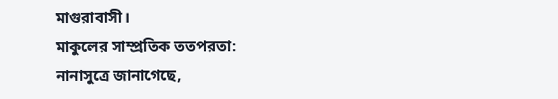মাগুরাবাসী।
মাকুলের সাম্প্রতিক ততপরতা:
নানাসুত্রে জানাগেছে,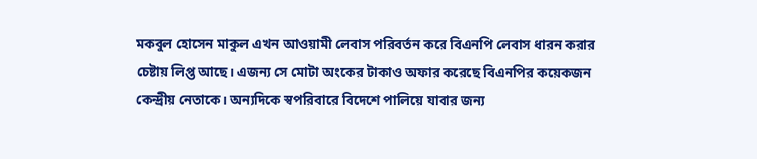মকবুল হোসেন মাকুল এখন আওয়ামী লেবাস পরিবর্তন করে বিএনপি লেবাস ধারন করার চেষ্টায় লিপ্ত আছে। এজন্য সে মোটা অংকের টাকাও অফার করেছে বিএনপির কয়েকজন কেন্দ্রীয় নেতাকে। অন্যদিকে স্বপরিবারে বিদেশে পালিয়ে যাবার জন্য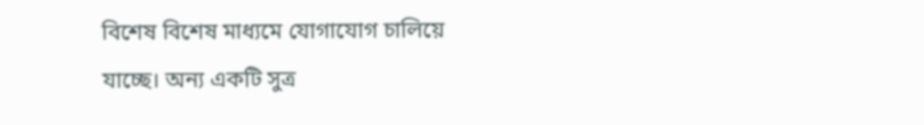বিশেষ বিশেষ মাধ্যমে যোগাযোগ চালিয়ে যাচ্ছে। অন্য একটি সুত্র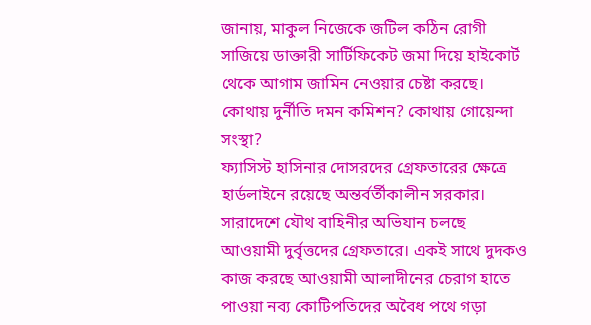জানায়, মাকুল নিজেকে জটিল কঠিন রোগী সাজিয়ে ডাক্তারী সার্টিফিকেট জমা দিয়ে হাইকোর্ট থেকে আগাম জামিন নেওয়ার চেষ্টা করছে।
কোথায় দুর্নীতি দমন কমিশন? কোথায় গোয়েন্দা সংস্থা?
ফ্যাসিস্ট হাসিনার দোসরদের গ্রেফতারের ক্ষেত্রে হার্ডলাইনে রয়েছে অন্তর্বর্তীকালীন সরকার। সারাদেশে যৌথ বাহিনীর অভিযান চলছে আওয়ামী দুর্বৃত্তদের গ্রেফতারে। একই সাথে দুদকও কাজ করছে আওয়ামী আলাদীনের চেরাগ হাতে পাওয়া নব্য কোটিপতিদের অবৈধ পথে গড়া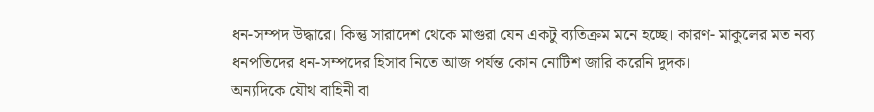ধন-সম্পদ উদ্ধারে। কিন্তু সারাদেশ থেকে মাগুরা যেন একটু ব্যতিক্রম মনে হচ্ছে। কারণ- মাকুলের মত নব্য ধনপতিদের ধন-সম্পদের হিসাব নিতে আজ পর্যন্ত কোন নোটিশ জারি করেনি দুদক।
অন্যদিকে যৌথ বাহিনী বা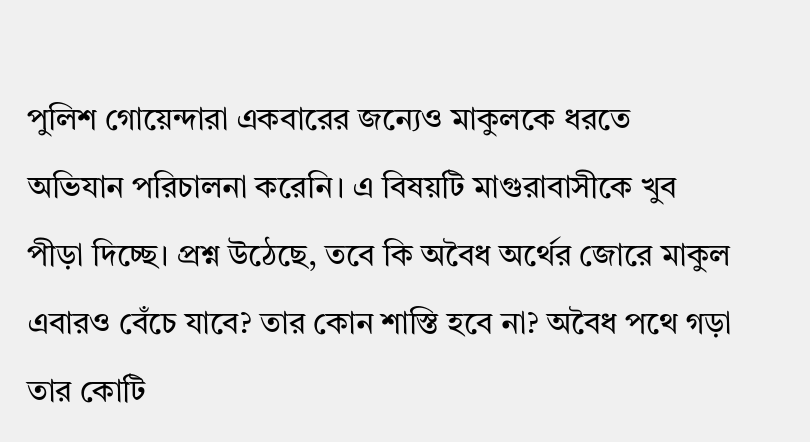পুলিশ গোয়েন্দারা একবারের জন্যেও মাকুলকে ধরতে অভিযান পরিচালনা করেনি। এ বিষয়টি মাগুরাবাসীকে খুব পীড়া দিচ্ছে। প্রশ্ন উঠেছে, তবে কি অবৈধ অর্থের জোরে মাকুল এবারও বেঁচে যাবে? তার কোন শাস্তি হবে না? অবৈধ পথে গড়া তার কোটি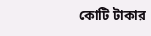কোটি টাকার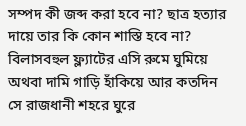সম্পদ কী জব্দ করা হবে না? ছাত্র হত্যার দায়ে তার কি কোন শাস্তি হবে না? বিলাসবহুল ফ্ল্যাটের এসি রুমে ঘুমিয়ে অথবা দামি গাড়ি হাঁকিয়ে আর কতদিন সে রাজধানী শহরে ঘুরে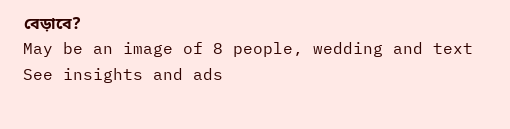বেড়াবে?
May be an image of 8 people, wedding and text
See insights and ads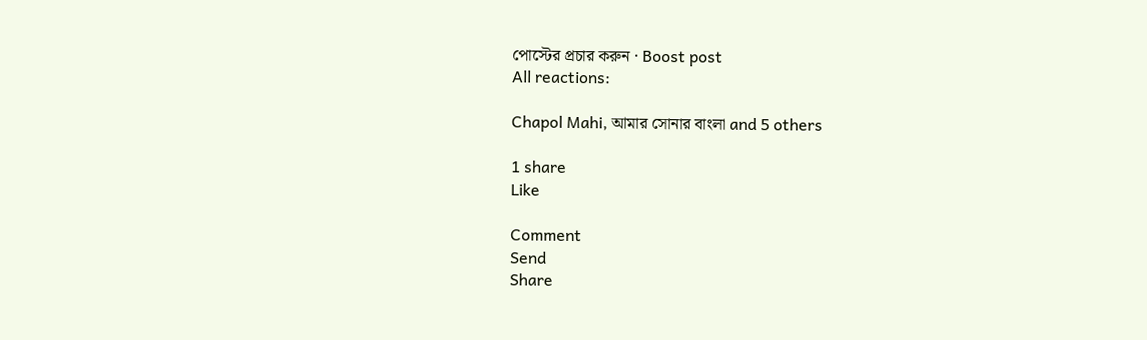পোস্টের প্রচার করুন · Boost post
All reactions:

Chapol Mahi, আমার সোনার বাংলা and 5 others

1 share
Like

Comment
Send
Share